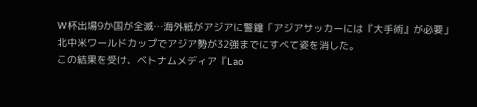W杯出場9か国が全滅…海外紙がアジアに警鐘「アジアサッカーには『大手術』が必要」
北中米ワールドカップでアジア勢が32強までにすべて姿を消した。
この結果を受け、ベトナムメディア『Lao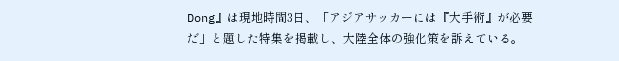Dong』は現地時間3日、「アジアサッカーには『大手術』が必要だ」と題した特集を掲載し、大陸全体の強化策を訴えている。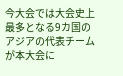今大会では大会史上最多となる9カ国のアジアの代表チームが本大会に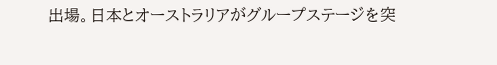出場。日本とオーストラリアがグループステージを突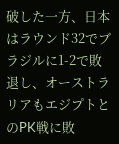破した一方、日本はラウンド32でブラジルに1-2で敗退し、オーストラリアもエジプトとのPK戦に敗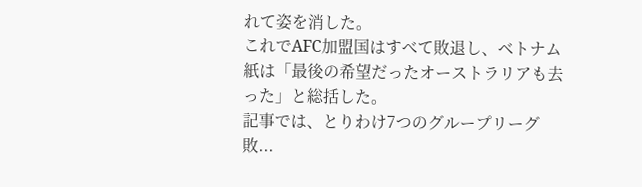れて姿を消した。
これでAFC加盟国はすべて敗退し、ベトナム紙は「最後の希望だったオーストラリアも去った」と総括した。
記事では、とりわけ7つのグループリーグ敗...